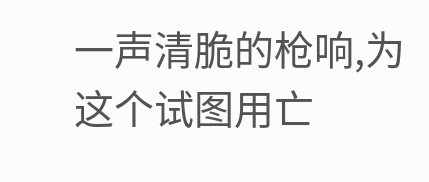一声清脆的枪响,为这个试图用亡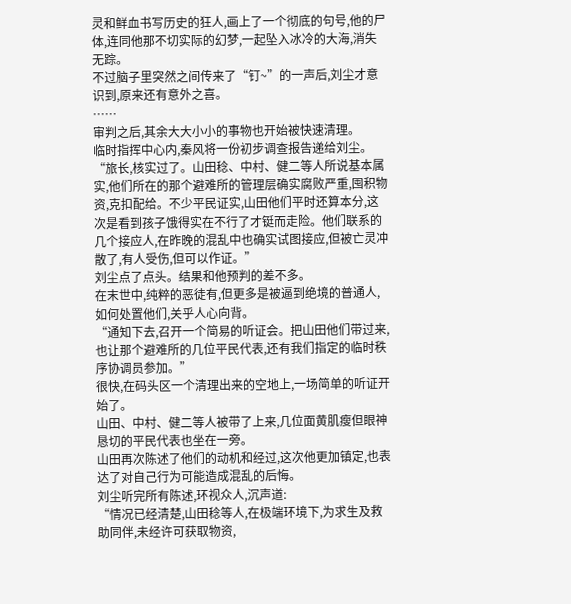灵和鲜血书写历史的狂人,画上了一个彻底的句号,他的尸体,连同他那不切实际的幻梦,一起坠入冰冷的大海,消失无踪。
不过脑子里突然之间传来了“钉~”的一声后,刘尘才意识到,原来还有意外之喜。
……
审判之后,其余大大小小的事物也开始被快速清理。
临时指挥中心内,秦风将一份初步调查报告递给刘尘。
“旅长,核实过了。山田稔、中村、健二等人所说基本属实,他们所在的那个避难所的管理层确实腐败严重,囤积物资,克扣配给。不少平民证实,山田他们平时还算本分,这次是看到孩子饿得实在不行了才铤而走险。他们联系的几个接应人,在昨晚的混乱中也确实试图接应,但被亡灵冲散了,有人受伤,但可以作证。”
刘尘点了点头。结果和他预判的差不多。
在末世中,纯粹的恶徒有,但更多是被逼到绝境的普通人,如何处置他们,关乎人心向背。
“通知下去,召开一个简易的听证会。把山田他们带过来,也让那个避难所的几位平民代表,还有我们指定的临时秩序协调员参加。”
很快,在码头区一个清理出来的空地上,一场简单的听证开始了。
山田、中村、健二等人被带了上来,几位面黄肌瘦但眼神恳切的平民代表也坐在一旁。
山田再次陈述了他们的动机和经过,这次他更加镇定,也表达了对自己行为可能造成混乱的后悔。
刘尘听完所有陈述,环视众人,沉声道:
“情况已经清楚,山田稔等人,在极端环境下,为求生及救助同伴,未经许可获取物资,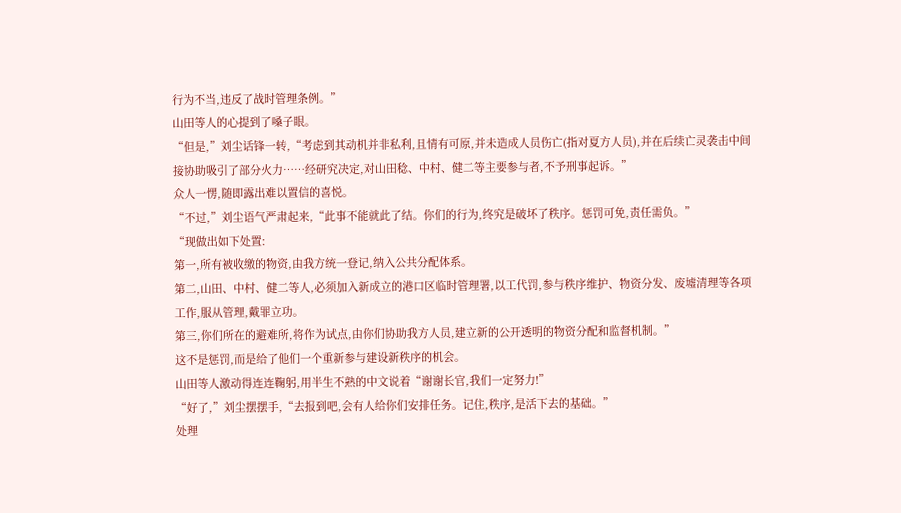行为不当,违反了战时管理条例。”
山田等人的心提到了嗓子眼。
“但是,”刘尘话锋一转,“考虑到其动机并非私利,且情有可原,并未造成人员伤亡(指对夏方人员),并在后续亡灵袭击中间接协助吸引了部分火力……经研究决定,对山田稔、中村、健二等主要参与者,不予刑事起诉。”
众人一愣,随即露出难以置信的喜悦。
“不过,”刘尘语气严肃起来,“此事不能就此了结。你们的行为,终究是破坏了秩序。惩罚可免,责任需负。”
“现做出如下处置:
第一,所有被收缴的物资,由我方统一登记,纳入公共分配体系。
第二,山田、中村、健二等人,必须加入新成立的港口区临时管理署,以工代罚,参与秩序维护、物资分发、废墟清理等各项工作,服从管理,戴罪立功。
第三,你们所在的避难所,将作为试点,由你们协助我方人员,建立新的公开透明的物资分配和监督机制。”
这不是惩罚,而是给了他们一个重新参与建设新秩序的机会。
山田等人激动得连连鞠躬,用半生不熟的中文说着“谢谢长官,我们一定努力!”
“好了,”刘尘摆摆手,“去报到吧,会有人给你们安排任务。记住,秩序,是活下去的基础。”
处理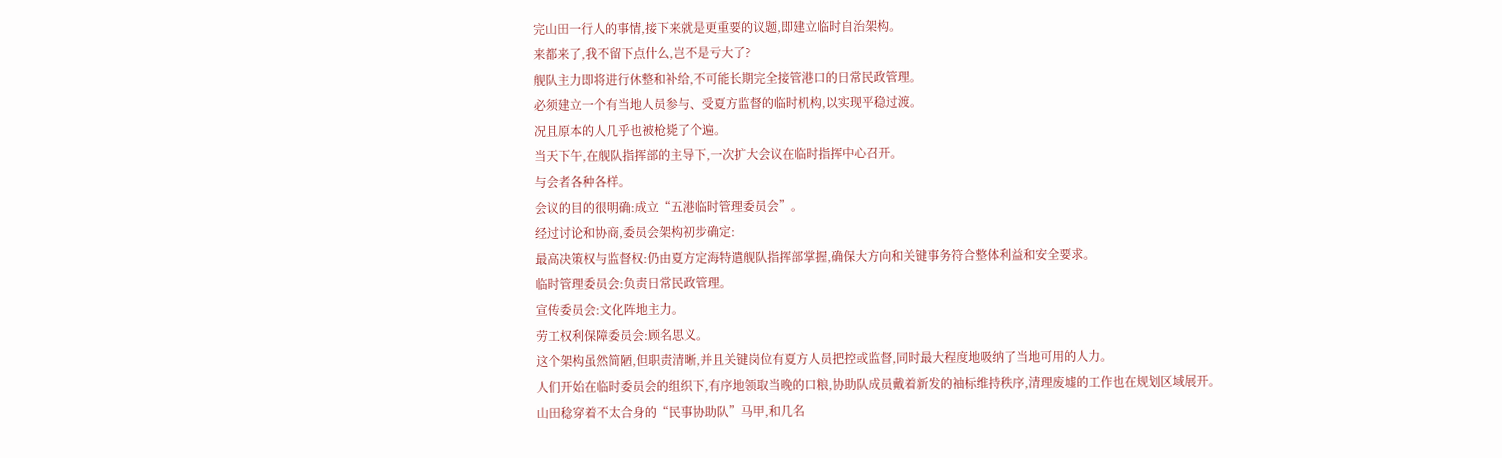完山田一行人的事情,接下来就是更重要的议题,即建立临时自治架构。
来都来了,我不留下点什么,岂不是亏大了?
舰队主力即将进行休整和补给,不可能长期完全接管港口的日常民政管理。
必须建立一个有当地人员参与、受夏方监督的临时机构,以实现平稳过渡。
况且原本的人几乎也被枪毙了个遍。
当天下午,在舰队指挥部的主导下,一次扩大会议在临时指挥中心召开。
与会者各种各样。
会议的目的很明确:成立“五港临时管理委员会”。
经过讨论和协商,委员会架构初步确定:
最高决策权与监督权:仍由夏方定海特遣舰队指挥部掌握,确保大方向和关键事务符合整体利益和安全要求。
临时管理委员会:负责日常民政管理。
宣传委员会:文化阵地主力。
劳工权利保障委员会:顾名思义。
这个架构虽然简陋,但职责清晰,并且关键岗位有夏方人员把控或监督,同时最大程度地吸纳了当地可用的人力。
人们开始在临时委员会的组织下,有序地领取当晚的口粮,协助队成员戴着新发的袖标维持秩序,清理废墟的工作也在规划区域展开。
山田稔穿着不太合身的“民事协助队”马甲,和几名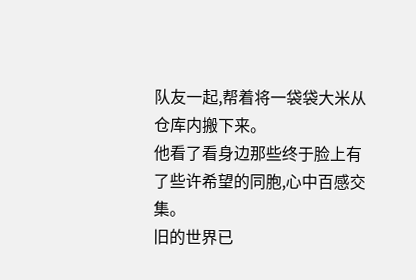队友一起,帮着将一袋袋大米从仓库内搬下来。
他看了看身边那些终于脸上有了些许希望的同胞,心中百感交集。
旧的世界已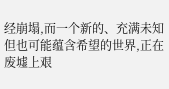经崩塌,而一个新的、充满未知但也可能蕴含希望的世界,正在废墟上艰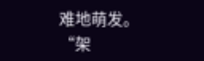难地萌发。
“架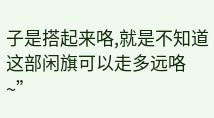子是搭起来咯,就是不知道这部闲旗可以走多远咯~”